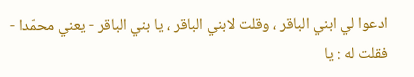ادعوا لي ابني الباقر ، وقلت لابني الباقر ، يا بني الباقر - يعني محمّدا - فقلت له : يا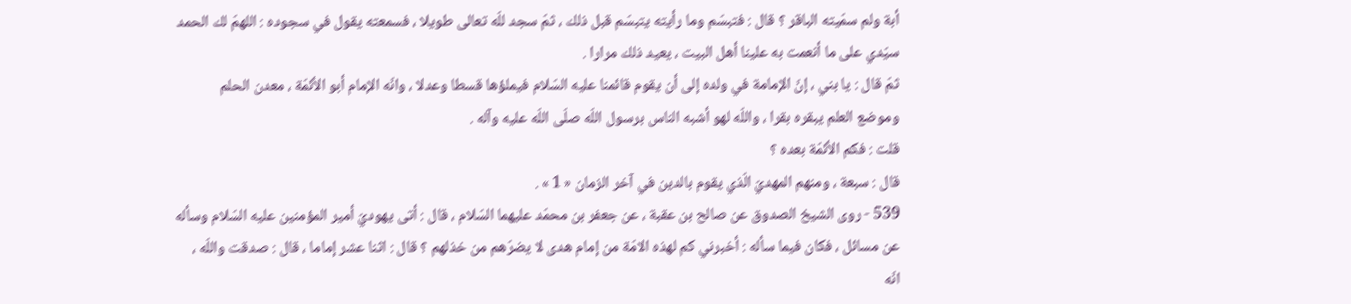أبة ولم سمّيته الباقر ؟ قال : فتبسّم وما رأيته يتبسّم قبل ذلك ، ثمّ سجد للّه تعالى طويلا ، فسمعته يقول في سجوده : اللهمّ لك الحمد سيّدي على ما أنعمت به علينا أهل البيت ، يعيد ذلك مرارا .
ثمّ قال : يا بني ، إنّ الإمامة في ولده إلى أن يقوم قائمنا عليه السّلام فيملؤها قسطا وعدلا ، وانّه الإمام أبو الأئمّة ، معدن الحلم وموضع العلم يبقره بقرا ، واللّه لهو أشبه الناس برسول اللّه صلّى اللّه عليه وآله .
قلت : فكم الأئمّة بعده ؟
قال : سبعة ، ومنهم المهديّ الّذي يقوم بالدين في آخر الزمان « 1 » .
539 - روى الشيخ الصدوق عن صالح بن عقبة ، عن جعفر بن محمّد عليهما السّلام ، قال : أتى يهوديّ أمير المؤمنين عليه السّلام وسأله عن مسائل ، فكان فيما سأله : أخبرني كم لهذه الامّة من إمام هدى لا يضرّهم من خذلهم ؟ قال : اثنا عشر إماما ، قال : صدقت واللّه ، انّه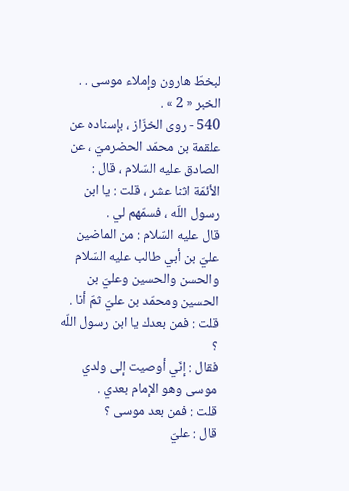لبخطّ هارون وإملاء موسى . . الخبر « 2 » .
540 - روى الخزّاز ، بإسناده عن علقمة بن محمّد الحضرميّ ، عن الصادق عليه السّلام ، قال :
الأئمّة اثنا عشر ، قلت : يا ابن رسول اللّه ، فسمّهم لي .
قال عليه السّلام : من الماضين عليّ بن أبي طالب عليه السّلام والحسن والحسين وعليّ بن الحسين ومحمّد بن عليّ ثمّ أنا .
قلت : فمن بعدك يا ابن رسول اللّه ؟
فقال : إنّي أوصيت إلى ولدي موسى وهو الإمام بعدي .
قلت : فمن بعد موسى ؟
قال : عليّ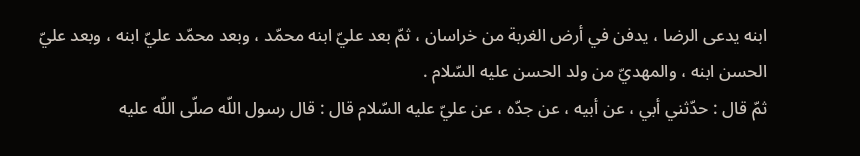ابنه يدعى الرضا ، يدفن في أرض الغربة من خراسان ، ثمّ بعد عليّ ابنه محمّد ، وبعد محمّد عليّ ابنه ، وبعد عليّ الحسن ابنه ، والمهديّ من ولد الحسن عليه السّلام .
ثمّ قال : حدّثني أبي ، عن أبيه ، عن جدّه ، عن عليّ عليه السّلام قال : قال رسول اللّه صلّى اللّه عليه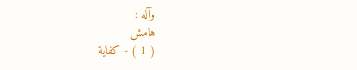وآله :
هامش
( 1 ) - كفاية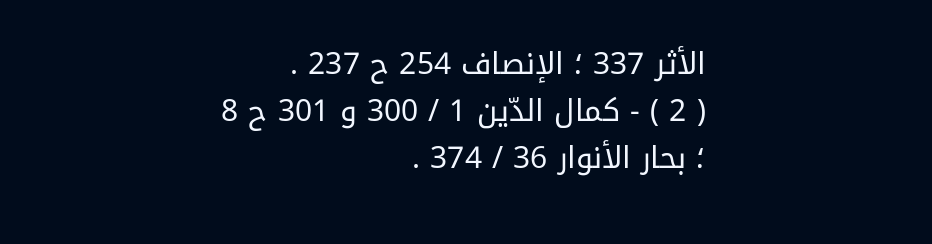الأثر 337 ؛ الإنصاف 254 ح 237 .
( 2 ) - كمال الدّين 1 / 300 و 301 ح 8 ؛ بحار الأنوار 36 / 374 .